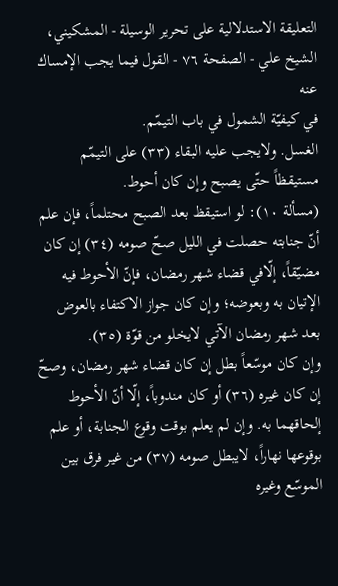التعليقة الاستدلالية على تحرير الوسيلة - المشكيني، الشيخ علي - الصفحة ٧٦ - القول فيما يجب الإمساك عنه
في كيفيّة الشمول في باب التيمّم.
الغسل. ولايجب عليه البقاء (٣٣) على التيمّم مستيقظاً حتّى يصبح وإن كان أحوط.
(مسألة ١٠): لو استيقظ بعد الصبح محتلماً، فإن علم أنّ جنابته حصلت في الليل صحّ صومه (٣٤) إن كان مضيّقاً، إلّافي قضاء شهر رمضان، فإنّ الأحوط فيه الإتيان به وبعوضه؛ وإن كان جواز الاكتفاء بالعوض بعد شهر رمضان الآتي لايخلو من قوّة (٣٥).
وإن كان موسّعاً بطل إن كان قضاء شهر رمضان، وصحّ إن كان غيره (٣٦) أو كان مندوباً، إلّا أنّ الأحوط إلحاقهما به. وإن لم يعلم بوقت وقوع الجنابة، أو علم بوقوعها نهاراً، لايبطل صومه (٣٧) من غير فرق بين الموسّع وغيره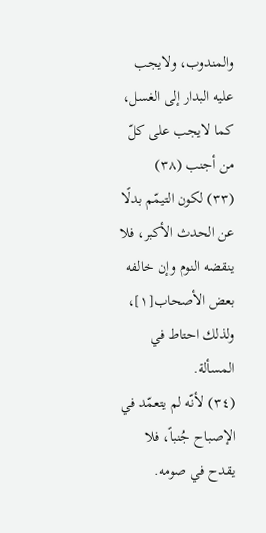والمندوب، ولايجب عليه البدار إلى الغسل، كما لايجب على كلّ من أجنب (٣٨)
(٣٣) لكون التيمّم بدلًا عن الحدث الأكبر، فلا ينقضه النوم وإن خالفه بعض الأصحاب[١]، ولذلك احتاط في المسألة.
(٣٤) لأنّه لم يتعمّد في الإصباح جُنباً، فلا يقدح في صومه.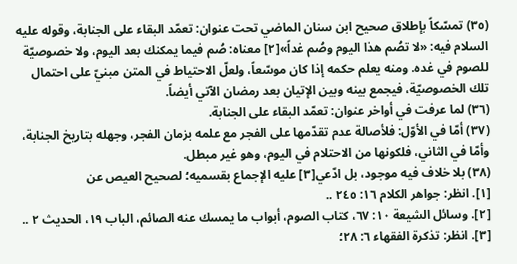(٣٥) تمسّكاً بإطلاق صحيح ابن سنان الماضي تحت عنوان: تعمّد البقاء على الجنابة، وقوله عليه السلام فيه: «لا تصُم هذا اليوم وصُم غداً»[٢] معناه: صُم فيما يمكنك بعد اليوم، ولا خصوصيّة للصوم في غده. ومنه يعلم حكمه إذا كان موسّعاً، ولعلّ الاحتياط في المتن مبنيّ على احتمال تلك الخصوصيّة، فيجمع بينه وبين الإتيان بعد رمضان الآتي أيضاً.
(٣٦) لما عرفت في أواخر عنوان: تعمّد البقاء على الجنابة.
(٣٧) أمّا في الأوّل: فلأصالة عدم تقدّمها على الفجر مع علمه بزمان الفجر، وجهله بتاريخ الجنابة، وأمّا في الثاني، فلكونها من الاحتلام في اليوم، وهو غير مبطل.
(٣٨) بلا خلاف فيه موجود، بل ادّعي[٣] عليه الإجماع بقسميه؛ لصحيح العيص عن
[١]. انظر: جواهر الكلام ١٦: ٢٤٥ ..
[٢]. وسائل الشيعة ١٠: ٦٧، كتاب الصوم، أبواب ما يمسك عنه الصائم، الباب ١٩، الحديث ٢ ..
[٣]. انظر: تذكرة الفقهاء ٦: ٢٨؛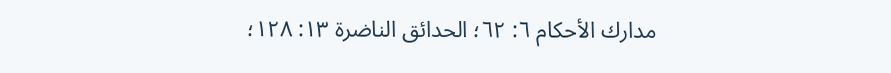مدارك الأحكام ٦: ٦٢؛ الحدائق الناضرة ١٣: ١٢٨؛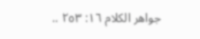جواهر الكلام ١٦: ٢٥٣ ..